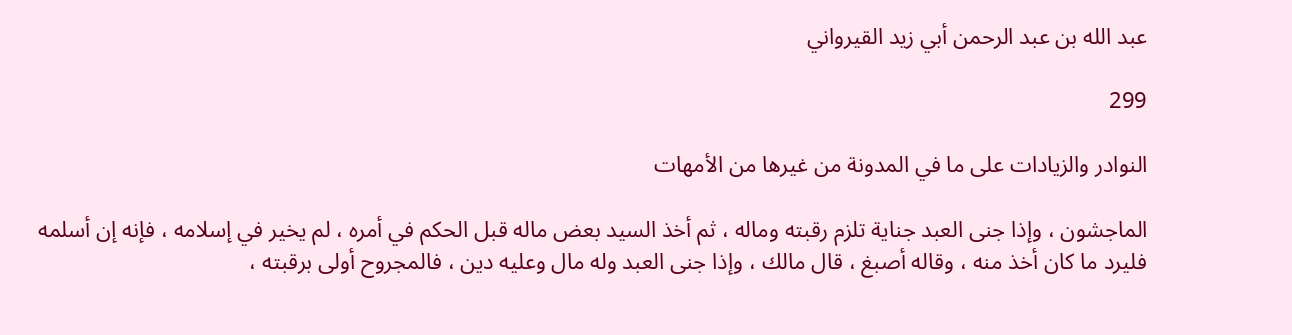عبد الله بن عبد الرحمن أبي زيد القيرواني

299

النوادر والزيادات على ما في المدونة من غيرها من الأمهات

الماجشون ، وإذا جنى العبد جناية تلزم رقبته وماله ، ثم أخذ السيد بعض ماله قبل الحكم في أمره ، لم يخير في إسلامه ، فإنه إن أسلمه فليرد ما كان أخذ منه ، وقاله أصبغ ، قال مالك ، وإذا جنى العبد وله مال وعليه دين ، فالمجروح أولى برقبته ،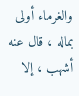والغرماء أولى بماله ، قال عنه أشهب ، إلا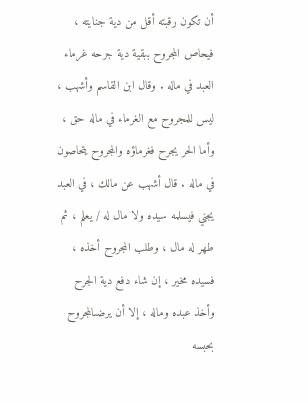أن تكون رقبته أقل من دية جنايته ، فيحاص المجروح ببقية دية جرحه غرماء العبد في ماله . وقال ابن القاسم وأشهب ، ليس للمجروح مع الغرماء في ماله حق ، وأما الحر يجرح فغرماؤه والمجروح يتحاصون في ماله . قال أشهب عن مالك ، في العبد يجني فيسلمه سيده ولا مال له / يعلم ، ثم طهر له مال ، وطلب المجروح أخذه ، فسيده مخير ، إن شاء دفع دية الجرح وأخذ عبده وماله ، إلا أن يرضىالمجروح بحبسه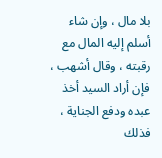بلا مال ، وإن شاء أسلم إليه المال مع رقبته ، وقال أشهب ، فإن أراد السيد أخذ عبده ودفع الجناية ، فذلك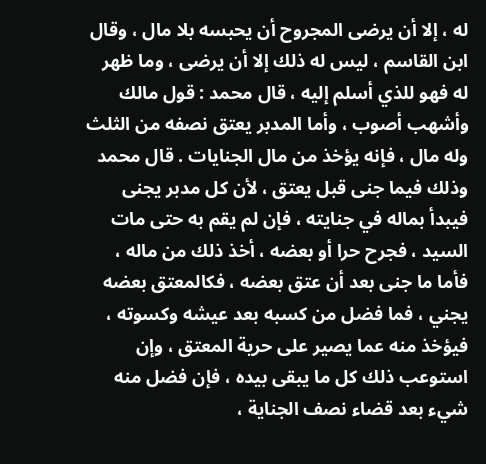له ، إلا أن يرضى المجروح أن يحبسه بلا مال ، وقال ابن القاسم ، ليس له ذلك إلا أن يرضى ، وما ظهر له فهو للذي أسلم إليه ، قال محمد : قول مالك وأشهب أصوب ، وأما المدبر يعتق نصفه من الثلث وله مال ، فإنه يؤخذ من مال الجنايات . قال محمد وذلك فيما جنى قبل يعتق ، لأن كل مدبر يجنى فيبدأ بماله في جنايته ، فإن لم يقم به حتى مات السيد ، فجرح حرا أو بعضه ، أخذ ذلك من ماله ، فأما ما جنى بعد أن عتق بعضه ، فكالمعتق بعضه يجني ، فما فضل من كسبه بعد عيشه وكسوته ، فيؤخذ منه عما يصير على حرية المعتق ، وإن استوعب ذلك كل ما يبقى بيده ، فإن فضل منه شيء بعد قضاء نصف الجناية ،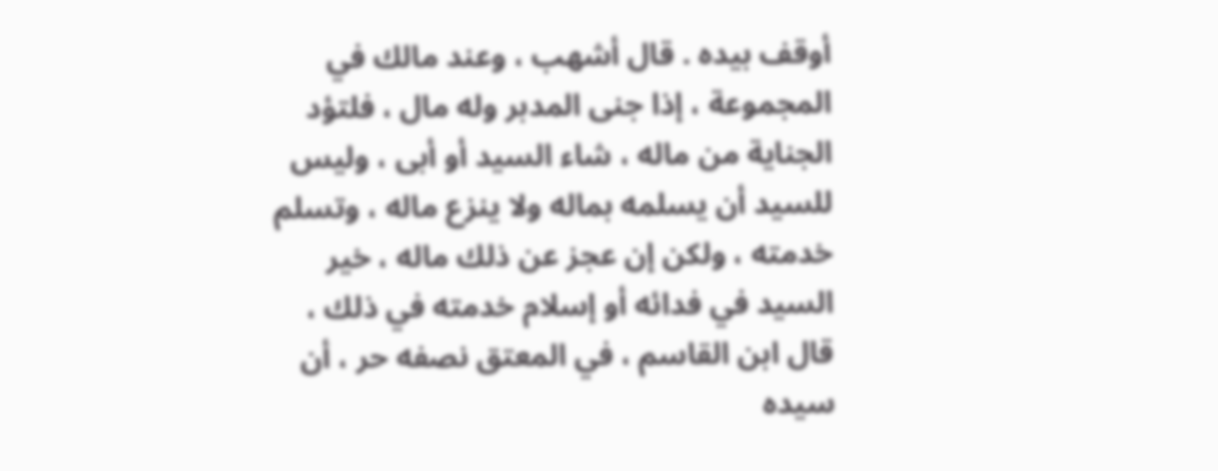أوقف بيده . قال أشهب ، وعند مالك في المجموعة ، إذا جنى المدبر وله مال ، فلتؤد الجناية من ماله ، شاء السيد أو أبى ، وليس للسيد أن يسلمه بماله ولا ينزع ماله ، وتسلم خدمته ، ولكن إن عجز عن ذلك ماله ، خير السيد في فدائه أو إسلام خدمته في ذلك ، قال ابن القاسم ، في المعتق نصفه حر ، أن سيده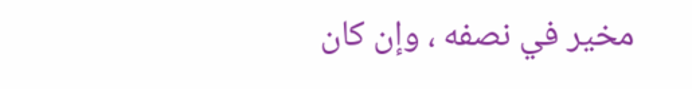مخير في نصفه ، وإن كان